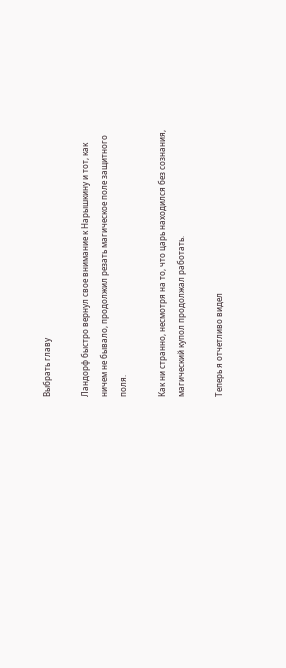Выбрать главу

Ландорф быстро вернул свое внимание к Нарышкину и тот, как ничем не бывало, продолжил резать магическое поле защитного поля.

Как ни странно, несмотря на то, что царь находился без сознания, магический купол продолжал работать.

Теперь я отчетливо видел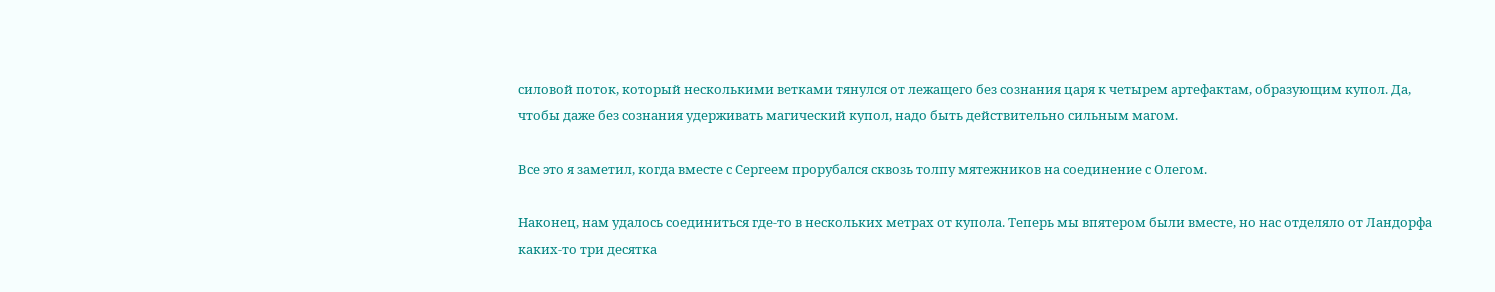силовой поток, который несколькими ветками тянулся от лежащего без сознания царя к четырем артефактам, образующим купол. Да, чтобы даже без сознания удерживать магический купол, надо быть действительно сильным магом.

Все это я заметил, когда вместе с Сергеем прорубался сквозь толпу мятежников на соединение с Олегом.

Наконец, нам удалось соединиться где-то в нескольких метрах от купола. Теперь мы впятером были вместе, но нас отделяло от Ландорфа каких-то три десятка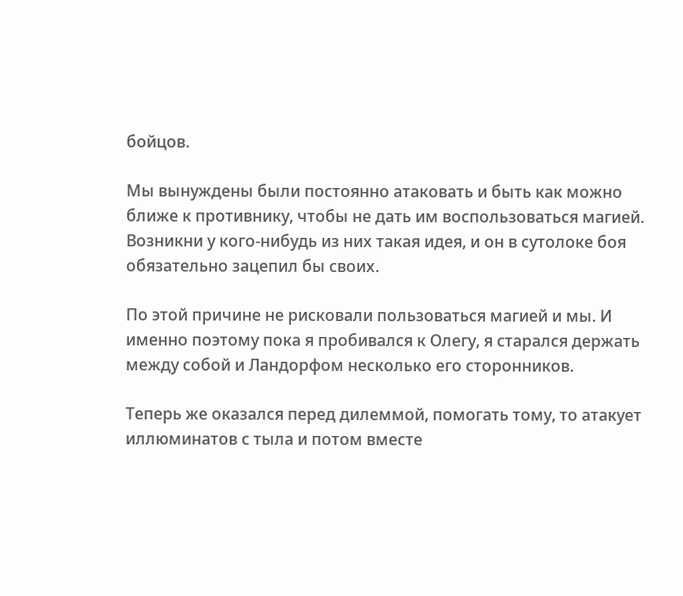бойцов.

Мы вынуждены были постоянно атаковать и быть как можно ближе к противнику, чтобы не дать им воспользоваться магией. Возникни у кого-нибудь из них такая идея, и он в сутолоке боя обязательно зацепил бы своих.

По этой причине не рисковали пользоваться магией и мы. И именно поэтому пока я пробивался к Олегу, я старался держать между собой и Ландорфом несколько его сторонников.

Теперь же оказался перед дилеммой, помогать тому, то атакует иллюминатов с тыла и потом вместе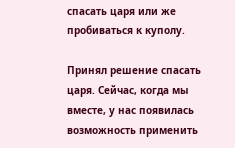спасать царя или же пробиваться к куполу.

Принял решение спасать царя. Сейчас, когда мы вместе, у нас появилась возможность применить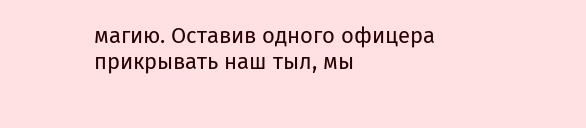магию. Оставив одного офицера прикрывать наш тыл, мы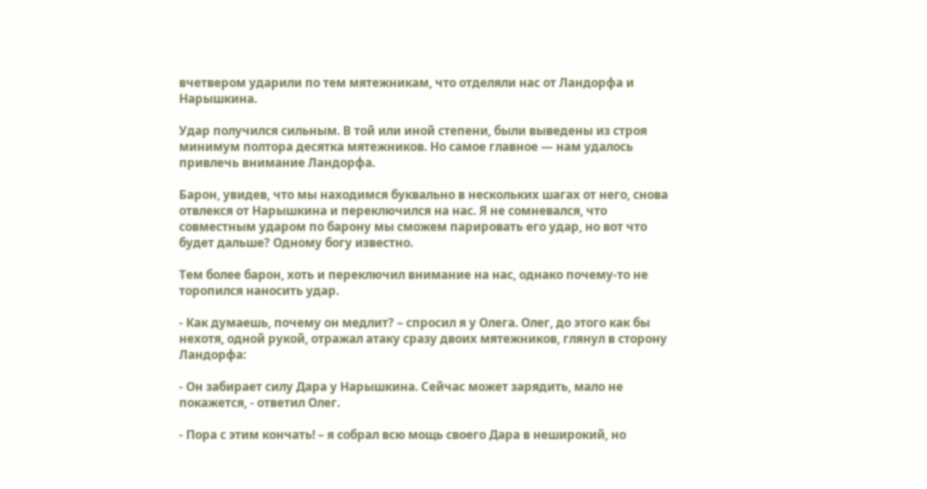вчетвером ударили по тем мятежникам, что отделяли нас от Ландорфа и Нарышкина.

Удар получился сильным. В той или иной степени, были выведены из строя минимум полтора десятка мятежников. Но самое главное — нам удалось привлечь внимание Ландорфа.

Барон, увидев, что мы находимся буквально в нескольких шагах от него, снова отвлекся от Нарышкина и переключился на нас. Я не сомневался, что совместным ударом по барону мы сможем парировать его удар, но вот что будет дальше? Одному богу известно.

Тем более барон, хоть и переключил внимание на нас, однако почему-то не торопился наносить удар.

- Как думаешь, почему он медлит? – спросил я у Олега. Олег, до этого как бы нехотя, одной рукой, отражал атаку сразу двоих мятежников, глянул в сторону Ландорфа:

- Он забирает силу Дара у Нарышкина. Сейчас может зарядить, мало не покажется, - ответил Олег.

- Пора с этим кончать! – я собрал всю мощь своего Дара в неширокий, но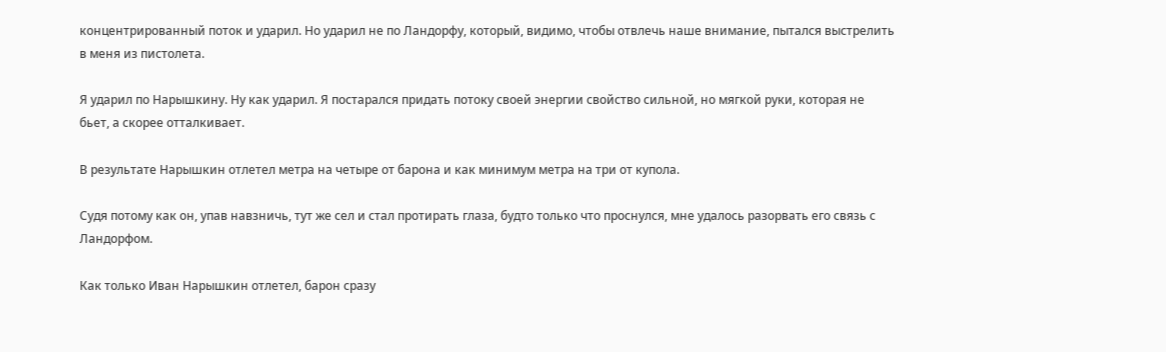концентрированный поток и ударил. Но ударил не по Ландорфу, который, видимо, чтобы отвлечь наше внимание, пытался выстрелить в меня из пистолета.

Я ударил по Нарышкину. Ну как ударил. Я постарался придать потоку своей энергии свойство сильной, но мягкой руки, которая не бьет, а скорее отталкивает.

В результате Нарышкин отлетел метра на четыре от барона и как минимум метра на три от купола.

Судя потому как он, упав навзничь, тут же сел и стал протирать глаза, будто только что проснулся, мне удалось разорвать его связь с Ландорфом.

Как только Иван Нарышкин отлетел, барон сразу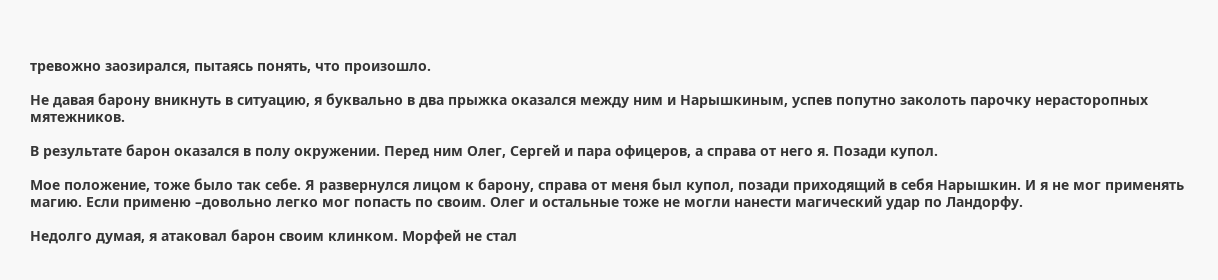тревожно заозирался, пытаясь понять, что произошло.

Не давая барону вникнуть в ситуацию, я буквально в два прыжка оказался между ним и Нарышкиным, успев попутно заколоть парочку нерасторопных мятежников.

В результате барон оказался в полу окружении. Перед ним Олег, Сергей и пара офицеров, а справа от него я. Позади купол.

Мое положение, тоже было так себе. Я развернулся лицом к барону, справа от меня был купол, позади приходящий в себя Нарышкин. И я не мог применять магию. Если применю –довольно легко мог попасть по своим. Олег и остальные тоже не могли нанести магический удар по Ландорфу.

Недолго думая, я атаковал барон своим клинком. Морфей не стал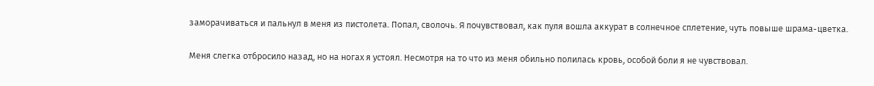заморачиваться и пальнул в меня из пистолета. Попал, сволочь. Я почувствовал, как пуля вошла аккурат в солнечное сплетение, чуть повыше шрама-цветка.

Меня слегка отбросило назад, но на ногах я устоял. Несмотря на то что из меня обильно полилась кровь, особой боли я не чувствовал.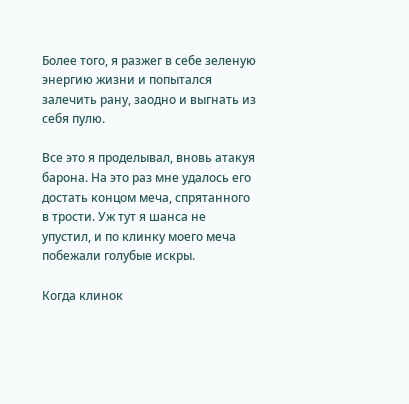Более того, я разжег в себе зеленую энергию жизни и попытался залечить рану, заодно и выгнать из себя пулю.

Все это я проделывал, вновь атакуя барона. На это раз мне удалось его достать концом меча, спрятанного в трости. Уж тут я шанса не упустил, и по клинку моего меча побежали голубые искры.

Когда клинок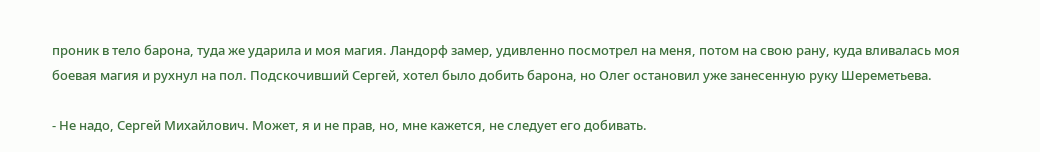проник в тело барона, туда же ударила и моя магия. Ландорф замер, удивленно посмотрел на меня, потом на свою рану, куда вливалась моя боевая магия и рухнул на пол. Подскочивший Сергей, хотел было добить барона, но Олег остановил уже занесенную руку Шереметьева.

- Не надо, Сергей Михайлович. Может, я и не прав, но, мне кажется, не следует его добивать.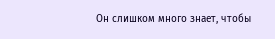Он слишком много знает, чтобы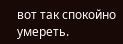вот так спокойно умереть.